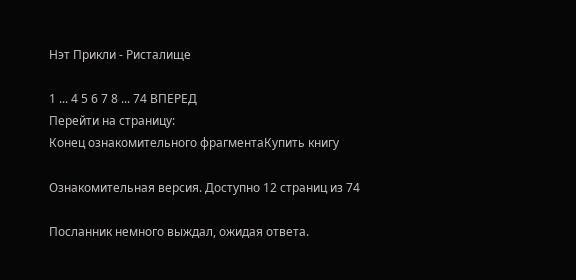Нэт Прикли - Ристалище

1 ... 4 5 6 7 8 ... 74 ВПЕРЕД
Перейти на страницу:
Конец ознакомительного фрагментаКупить книгу

Ознакомительная версия. Доступно 12 страниц из 74

Посланник немного выждал, ожидая ответа.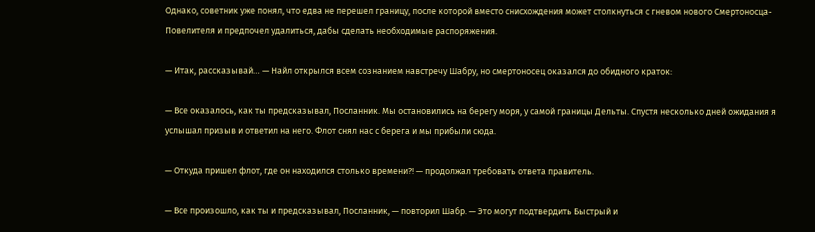Однако, советник уже понял, что едва не перешел границу, после которой вместо снисхождения может столкнуться с гневом нового Смертоносца-Повелителя и предпочел удалиться, дабы сделать необходимые распоряжения.

— Итак, рассказывай… — Найл открылся всем сознанием навстречу Шабру, но смертоносец оказался до обидного краток:

— Все оказалось, как ты предсказывал, Посланник. Мы остановились на берегу моря, у самой границы Дельты. Спустя несколько дней ожидания я услышал призыв и ответил на него. Флот снял нас с берега и мы прибыли сюда.

— Откуда пришел флот, где он находился столько времени?! — продолжал требовать ответа правитель.

— Все произошло, как ты и предсказывал, Посланник, — повторил Шабр. — Это могут подтвердить Быстрый и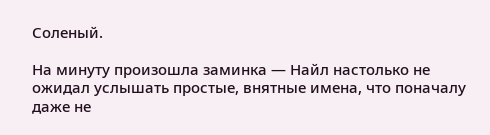Соленый.

На минуту произошла заминка — Найл настолько не ожидал услышать простые, внятные имена, что поначалу даже не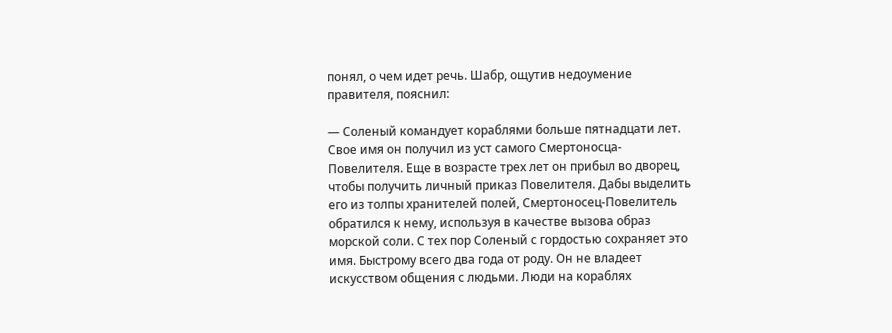понял, о чем идет речь. Шабр, ощутив недоумение правителя, пояснил:

— Соленый командует кораблями больше пятнадцати лет. Свое имя он получил из уст самого Смертоносца-Повелителя. Еще в возрасте трех лет он прибыл во дворец, чтобы получить личный приказ Повелителя. Дабы выделить его из толпы хранителей полей, Смертоносец-Повелитель обратился к нему, используя в качестве вызова образ морской соли. С тех пор Соленый с гордостью сохраняет это имя. Быстрому всего два года от роду. Он не владеет искусством общения с людьми. Люди на кораблях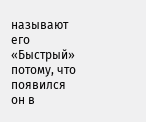называют его «Быстрый» потому, что появился он в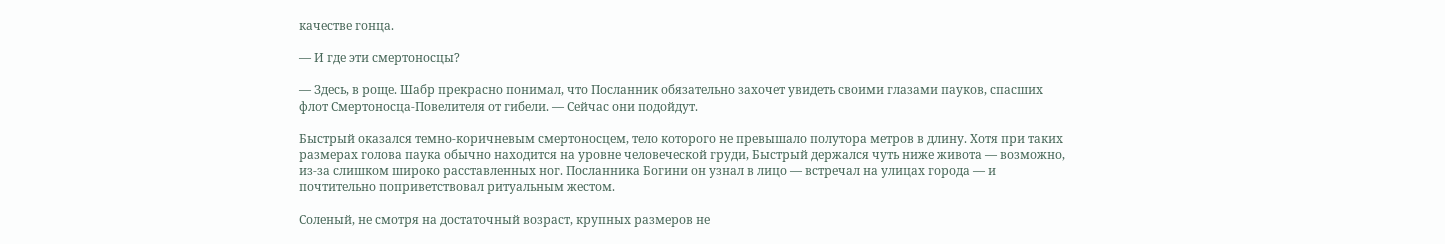качестве гонца.

— И где эти смертоносцы?

— Здесь, в роще. Шабр прекрасно понимал, что Посланник обязательно захочет увидеть своими глазами пауков, спасших флот Смертоносца-Повелителя от гибели. — Сейчас они подойдут.

Быстрый оказался темно-коричневым смертоносцем, тело которого не превышало полутора метров в длину. Хотя при таких размерах голова паука обычно находится на уровне человеческой груди, Быстрый держался чуть ниже живота — возможно, из-за слишком широко расставленных ног. Посланника Богини он узнал в лицо — встречал на улицах города — и почтительно поприветствовал ритуальным жестом.

Соленый, не смотря на достаточный возраст, крупных размеров не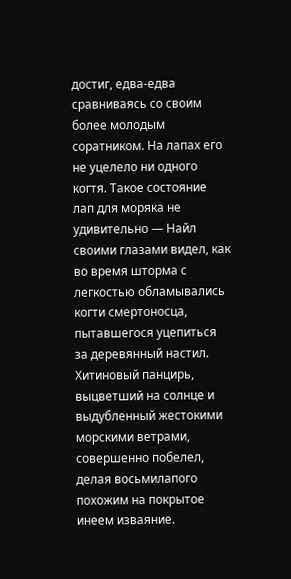достиг, едва-едва сравниваясь со своим более молодым соратником. На лапах его не уцелело ни одного когтя. Такое состояние лап для моряка не удивительно — Найл своими глазами видел, как во время шторма с легкостью обламывались когти смертоносца, пытавшегося уцепиться за деревянный настил. Хитиновый панцирь, выцветший на солнце и выдубленный жестокими морскими ветрами, совершенно побелел, делая восьмилапого похожим на покрытое инеем изваяние.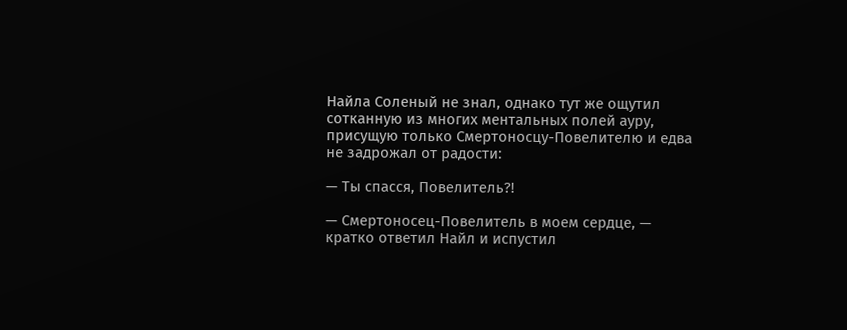Найла Соленый не знал, однако тут же ощутил сотканную из многих ментальных полей ауру, присущую только Смертоносцу-Повелителю и едва не задрожал от радости:

— Ты спасся, Повелитель?!

— Смертоносец-Повелитель в моем сердце, — кратко ответил Найл и испустил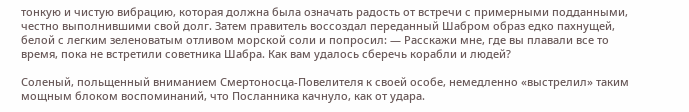тонкую и чистую вибрацию, которая должна была означать радость от встречи с примерными подданными, честно выполнившими свой долг. Затем правитель воссоздал переданный Шабром образ едко пахнущей, белой с легким зеленоватым отливом морской соли и попросил: — Расскажи мне, где вы плавали все то время, пока не встретили советника Шабра. Как вам удалось сберечь корабли и людей?

Соленый, польщенный вниманием Смертоносца-Повелителя к своей особе, немедленно «выстрелил» таким мощным блоком воспоминаний, что Посланника качнуло, как от удара.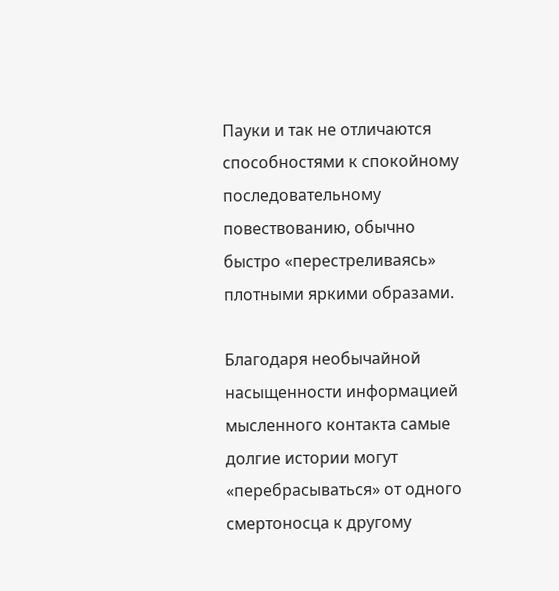Пауки и так не отличаются способностями к спокойному последовательному повествованию, обычно быстро «перестреливаясь» плотными яркими образами.

Благодаря необычайной насыщенности информацией мысленного контакта самые долгие истории могут «перебрасываться» от одного смертоносца к другому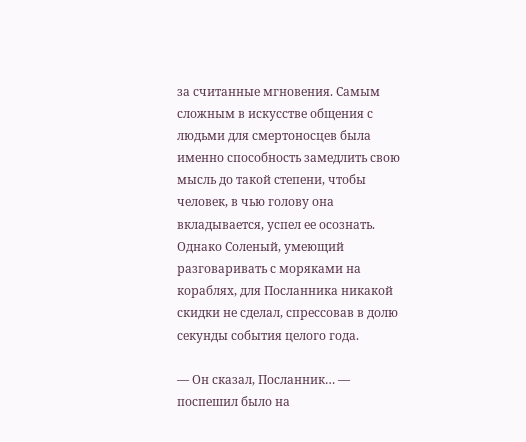за считанные мгновения. Самым сложным в искусстве общения с людьми для смертоносцев была именно способность замедлить свою мысль до такой степени, чтобы человек, в чью голову она вкладывается, успел ее осознать. Однако Соленый, умеющий разговаривать с моряками на кораблях, для Посланника никакой скидки не сделал, спрессовав в долю секунды события целого года.

— Он сказал, Посланник… — поспешил было на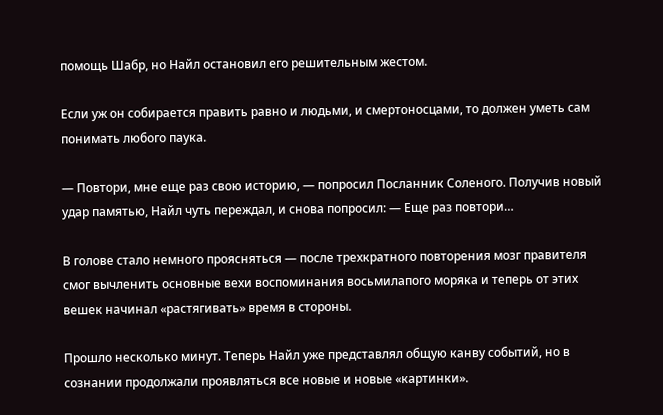помощь Шабр, но Найл остановил его решительным жестом.

Если уж он собирается править равно и людьми, и смертоносцами, то должен уметь сам понимать любого паука.

— Повтори, мне еще раз свою историю, — попросил Посланник Соленого. Получив новый удар памятью, Найл чуть переждал, и снова попросил: — Еще раз повтори…

В голове стало немного проясняться — после трехкратного повторения мозг правителя смог вычленить основные вехи воспоминания восьмилапого моряка и теперь от этих вешек начинал «растягивать» время в стороны.

Прошло несколько минут. Теперь Найл уже представлял общую канву событий, но в сознании продолжали проявляться все новые и новые «картинки».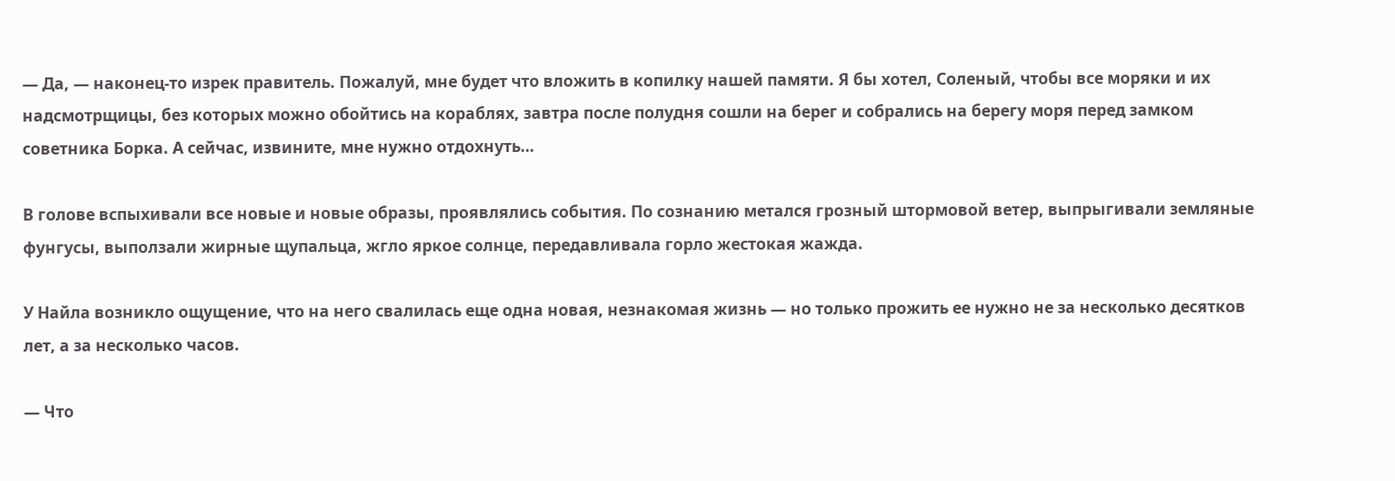— Да, — наконец-то изрек правитель. Пожалуй, мне будет что вложить в копилку нашей памяти. Я бы хотел, Соленый, чтобы все моряки и их надсмотрщицы, без которых можно обойтись на кораблях, завтра после полудня сошли на берег и собрались на берегу моря перед замком советника Борка. А сейчас, извините, мне нужно отдохнуть…

В голове вспыхивали все новые и новые образы, проявлялись события. По сознанию метался грозный штормовой ветер, выпрыгивали земляные фунгусы, выползали жирные щупальца, жгло яркое солнце, передавливала горло жестокая жажда.

У Найла возникло ощущение, что на него свалилась еще одна новая, незнакомая жизнь — но только прожить ее нужно не за несколько десятков лет, а за несколько часов.

— Что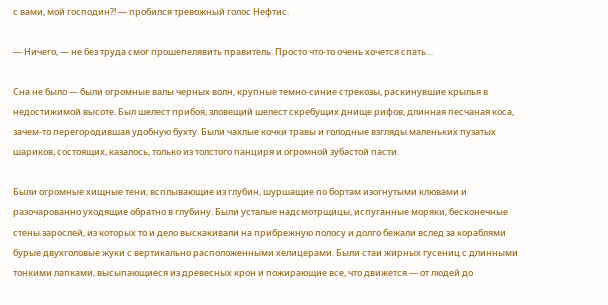с вами, мой господин?! — пробился тревожный голос Нефтис.

— Ничего, — не без труда смог прошепелявить правитель. Просто что-то очень хочется спать…

Сна не было — были огромные валы черных волн, крупные темно-синие стрекозы, раскинувшие крылья в недостижимой высоте. Был шелест прибоя, зловещий шелест скребущих днище рифов, длинная песчаная коса, зачем-то перегородившая удобную бухту. Были чахлые кочки травы и голодные взгляды маленьких пузатых шариков, состоящих, казалось, только из толстого панциря и огромной зубастой пасти.

Были огромные хищные тени, всплывающие из глубин, шуршащие по бортам изогнутыми клювами и разочарованно уходящие обратно в глубину. Были усталые надсмотрщицы, испуганные моряки, бесконечные стены зарослей, из которых то и дело выскакивали на прибрежную полосу и долго бежали вслед за кораблями бурые двухголовые жуки с вертикально расположенными хелицерами. Были стаи жирных гусениц с длинными тонкими лапками, высыпающиеся из древесных крон и пожирающие все, что движется — от людей до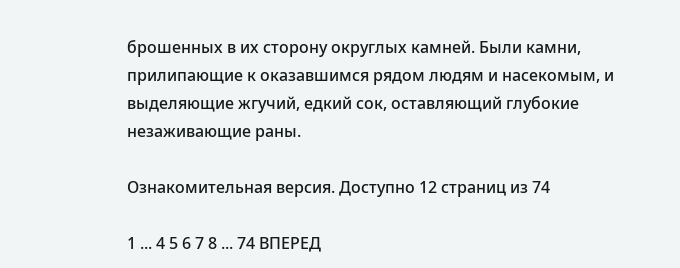брошенных в их сторону округлых камней. Были камни, прилипающие к оказавшимся рядом людям и насекомым, и выделяющие жгучий, едкий сок, оставляющий глубокие незаживающие раны.

Ознакомительная версия. Доступно 12 страниц из 74

1 ... 4 5 6 7 8 ... 74 ВПЕРЕД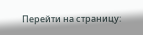Перейти на страницу: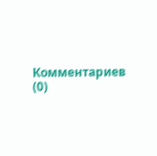Комментариев (0)